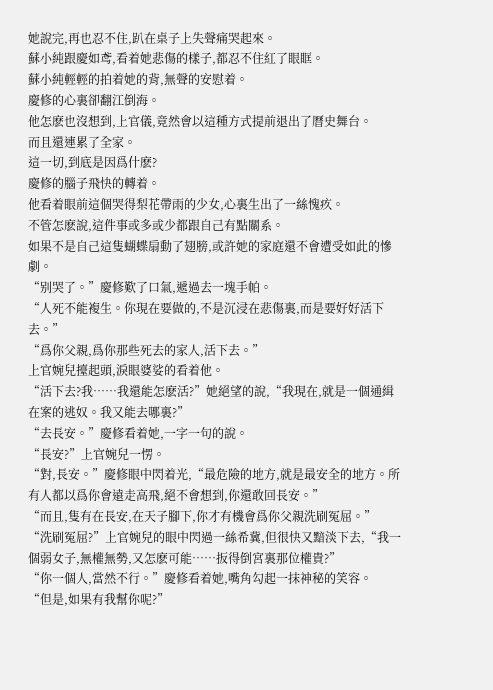她說完,再也忍不住,趴在桌子上失聲痛哭起來。
蘇小純跟慶如鸢,看着她悲傷的樣子,都忍不住紅了眼眶。
蘇小純輕輕的拍着她的背,無聲的安慰着。
慶修的心裏卻翻江倒海。
他怎麽也沒想到,上官儀,竟然會以這種方式提前退出了曆史舞台。
而且還連累了全家。
這一切,到底是因爲什麽?
慶修的腦子飛快的轉着。
他看着眼前這個哭得梨花帶雨的少女,心裏生出了一絲愧疚。
不管怎麽說,這件事或多或少都跟自己有點關系。
如果不是自己這隻蝴蝶扇動了翅膀,或許她的家庭還不會遭受如此的慘劇。
“别哭了。”慶修歎了口氣,遞過去一塊手帕。
“人死不能複生。你現在要做的,不是沉浸在悲傷裏,而是要好好活下去。”
“爲你父親,爲你那些死去的家人,活下去。”
上官婉兒擡起頭,淚眼婆娑的看着他。
“活下去?我……我還能怎麽活?”她絕望的說,“我現在,就是一個通緝在案的逃奴。我又能去哪裏?”
“去長安。”慶修看着她,一字一句的說。
“長安?”上官婉兒一愣。
“對,長安。”慶修眼中閃着光,“最危險的地方,就是最安全的地方。所有人都以爲你會遠走高飛,絕不會想到,你還敢回長安。”
“而且,隻有在長安,在天子腳下,你才有機會爲你父親洗刷冤屈。”
“洗刷冤屈?”上官婉兒的眼中閃過一絲希冀,但很快又黯淡下去,“我一個弱女子,無權無勢,又怎麽可能……扳得倒宮裏那位權貴?”
“你一個人,當然不行。”慶修看着她,嘴角勾起一抹神秘的笑容。
“但是,如果有我幫你呢?”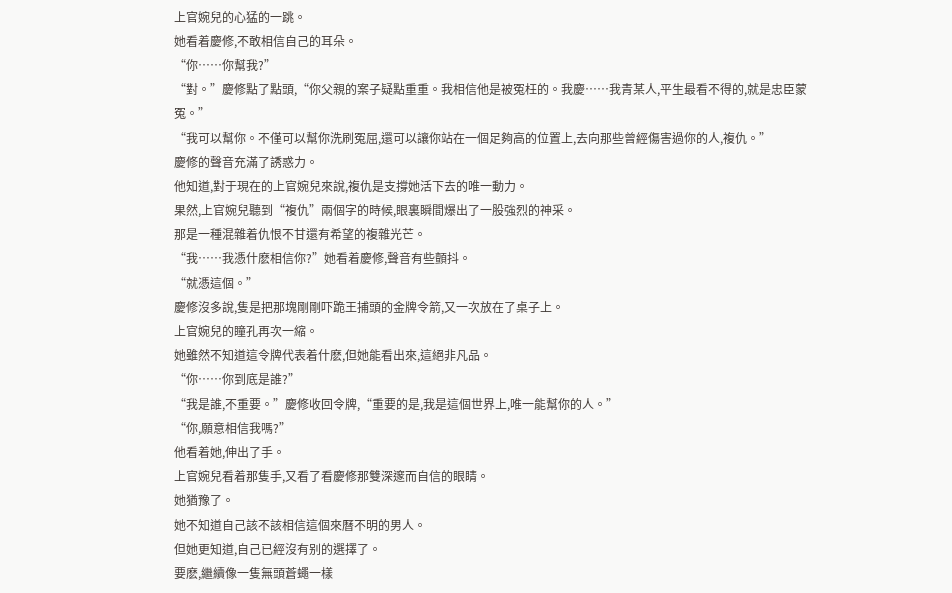上官婉兒的心猛的一跳。
她看着慶修,不敢相信自己的耳朵。
“你……你幫我?”
“對。”慶修點了點頭,“你父親的案子疑點重重。我相信他是被冤枉的。我慶……我青某人,平生最看不得的,就是忠臣蒙冤。”
“我可以幫你。不僅可以幫你洗刷冤屈,還可以讓你站在一個足夠高的位置上,去向那些曾經傷害過你的人,複仇。”
慶修的聲音充滿了誘惑力。
他知道,對于現在的上官婉兒來說,複仇是支撐她活下去的唯一動力。
果然,上官婉兒聽到“複仇”兩個字的時候,眼裏瞬間爆出了一股強烈的神采。
那是一種混雜着仇恨不甘還有希望的複雜光芒。
“我……我憑什麽相信你?”她看着慶修,聲音有些顫抖。
“就憑這個。”
慶修沒多說,隻是把那塊剛剛吓跪王捕頭的金牌令箭,又一次放在了桌子上。
上官婉兒的瞳孔再次一縮。
她雖然不知道這令牌代表着什麽,但她能看出來,這絕非凡品。
“你……你到底是誰?”
“我是誰,不重要。”慶修收回令牌,“重要的是,我是這個世界上,唯一能幫你的人。”
“你,願意相信我嗎?”
他看着她,伸出了手。
上官婉兒看着那隻手,又看了看慶修那雙深邃而自信的眼睛。
她猶豫了。
她不知道自己該不該相信這個來曆不明的男人。
但她更知道,自己已經沒有别的選擇了。
要麽,繼續像一隻無頭蒼蠅一樣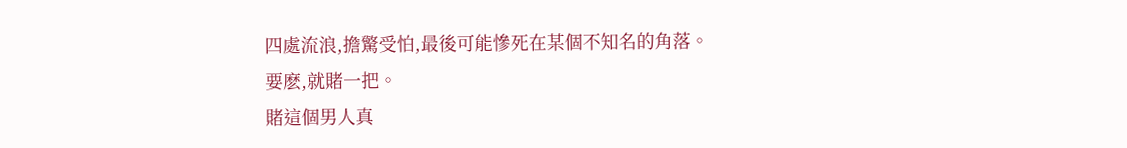四處流浪,擔驚受怕,最後可能慘死在某個不知名的角落。
要麽,就賭一把。
賭這個男人真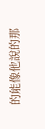的能像他說的那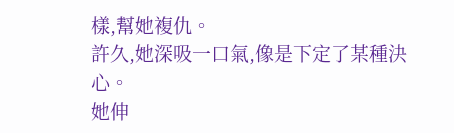樣,幫她複仇。
許久,她深吸一口氣,像是下定了某種決心。
她伸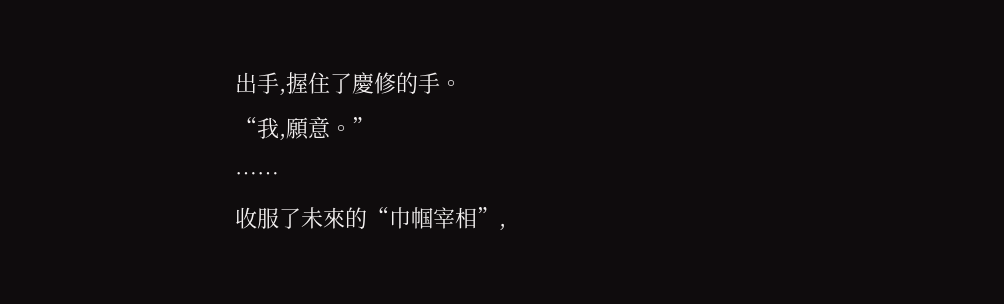出手,握住了慶修的手。
“我,願意。”
……
收服了未來的“巾帼宰相”,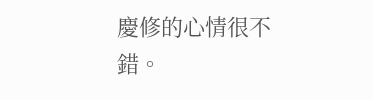慶修的心情很不錯。